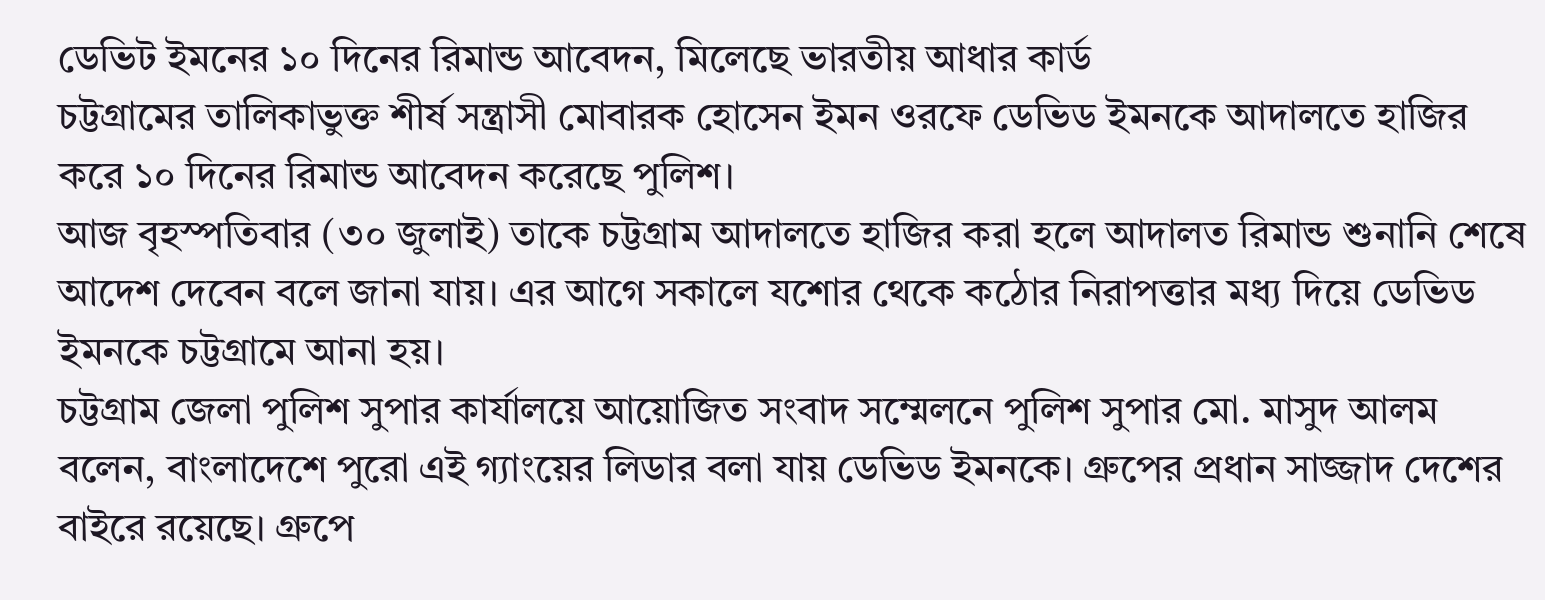ডেভিট ইমনের ১০ দিনের রিমান্ড আবেদন, মিলেছে ভারতীয় আধার কার্ড
চট্টগ্রামের তালিকাভুক্ত শীর্ষ সন্ত্রাসী মোবারক হোসেন ইমন ওরফে ডেভিড ইমনকে আদালতে হাজির করে ১০ দিনের রিমান্ড আবেদন করেছে পুলিশ।
আজ বৃহস্পতিবার (৩০ জুলাই) তাকে চট্টগ্রাম আদালতে হাজির করা হলে আদালত রিমান্ড শুনানি শেষে আদেশ দেবেন বলে জানা যায়। এর আগে সকালে যশোর থেকে কঠোর নিরাপত্তার মধ্য দিয়ে ডেভিড ইমনকে চট্টগ্রামে আনা হয়।
চট্টগ্রাম জেলা পুলিশ সুপার কার্যালয়ে আয়োজিত সংবাদ সম্মেলনে পুলিশ সুপার মো. মাসুদ আলম বলেন, বাংলাদেশে পুরো এই গ্যাংয়ের লিডার বলা যায় ডেভিড ইমনকে। গ্রুপের প্রধান সাজ্জাদ দেশের বাইরে রয়েছে। গ্রুপে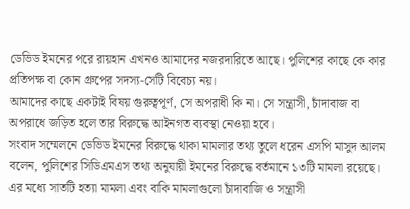ডেভিড ইমনের পরে রায়হান এখনও আমাদের নজরদারিতে আছে। পুলিশের কাছে কে কার প্রতিপক্ষ বা কোন গ্রুপের সদস্য-সেটি বিবেচ্য নয়।
আমাদের কাছে একটাই বিষয় গুরুত্বপূর্ণ, সে অপরাধী কি না। সে সন্ত্রাসী, চাঁদাবাজ বা অপরাধে জড়িত হলে তার বিরুদ্ধে আইনগত ব্যবস্থা নেওয়া হবে।
সংবাদ সম্মেলনে ডেভিড ইমনের বিরুদ্ধে থাকা মামলার তথ্য তুলে ধরেন এসপি মাসুদ আলম বলেন, পুলিশের সিডিএমএস তথ্য অনুযায়ী ইমনের বিরুদ্ধে বর্তমানে ১৩টি মামলা রয়েছে। এর মধ্যে সাতটি হত্যা মামলা এবং বাকি মামলাগুলো চাঁদাবাজি ও সন্ত্রাসী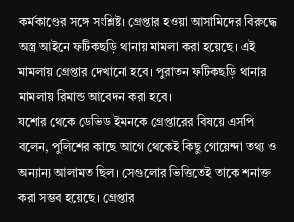কর্মকাণ্ডের সঙ্গে সংশ্লিষ্ট। গ্রেপ্তার হওয়া আসামিদের বিরুদ্ধে অস্ত্র আইনে ফটিকছড়ি থানায় মামলা করা হয়েছে। এই মামলায় গ্রেপ্তার দেখানো হবে। পুরাতন ফটিকছড়ি থানার মামলায় রিমান্ড আবেদন করা হবে।
যশোর থেকে ডেভিড ইমনকে গ্রেপ্তারের বিষয়ে এসপি বলেন, পুলিশের কাছে আগে থেকেই কিছু গোয়েন্দা তথ্য ও অন্যান্য আলামত ছিল। সেগুলোর ভিত্তিতেই তাকে শনাক্ত করা সম্ভব হয়েছে। গ্রেপ্তার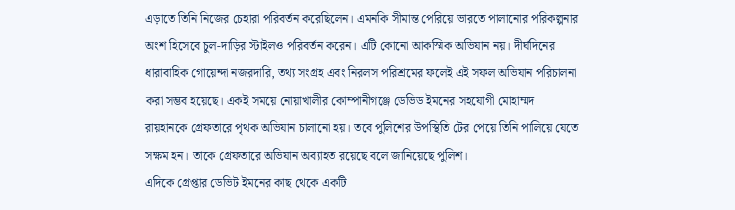এড়াতে তিনি নিজের চেহারা পরিবর্তন করেছিলেন। এমনকি সীমান্ত পেরিয়ে ভারতে পালানোর পরিকল্পনার অংশ হিসেবে চুল-দাড়ির স্টাইলও পরিবর্তন করেন। এটি কোনো আকস্মিক অভিযান নয়। দীর্ঘদিনের ধারাবাহিক গোয়েন্দা নজরদারি, তথ্য সংগ্রহ এবং নিরলস পরিশ্রমের ফলেই এই সফল অভিযান পরিচালনা করা সম্ভব হয়েছে। একই সময়ে নোয়াখালীর কোম্পানীগঞ্জে ডেভিড ইমনের সহযোগী মোহাম্মদ রায়হানকে গ্রেফতারে পৃথক অভিযান চালানো হয়। তবে পুলিশের উপস্থিতি টের পেয়ে তিনি পালিয়ে যেতে সক্ষম হন। তাকে গ্রেফতারে অভিযান অব্যাহত রয়েছে বলে জানিয়েছে পুলিশ।
এদিকে গ্রেপ্তার ডেভিট ইমনের কাছ থেকে একটি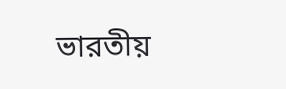ভারতীয়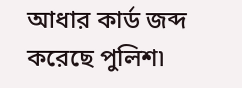আধার কার্ড জব্দ করেছে পুলিশ৷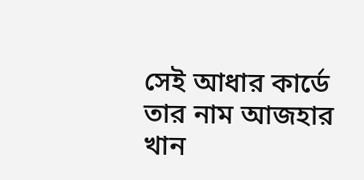সেই আধার কার্ডে তার নাম আজহার খান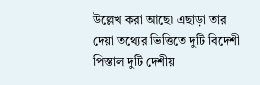উল্লেখ করা আছে৷ এছাড়া তার দেয়া তথ্যের ভিত্তিতে দুটি বিদেশী পিস্তাল দুটি দেশীয়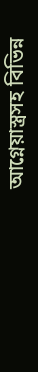আগ্নেয়াস্ত্রসহ বিভিন্ন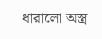ধারালো অস্ত্র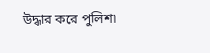উদ্ধার করে পুলিশ৷